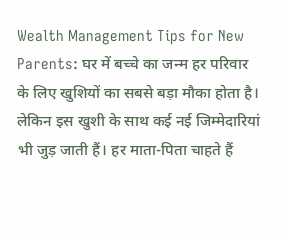Wealth Management Tips for New Parents: घर में बच्चे का जन्म हर परिवार के लिए खुशियों का सबसे बड़ा मौका होता है। लेकिन इस खुशी के साथ कई नई जिम्मेदारियां भी जुड़ जाती हैं। हर माता-पिता चाहते हैं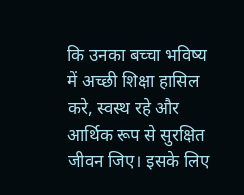कि उनका बच्चा भविष्य में अच्छी शिक्षा हासिल करे, स्वस्थ रहे और आर्थिक रूप से सुरक्षित जीवन जिए। इसके लिए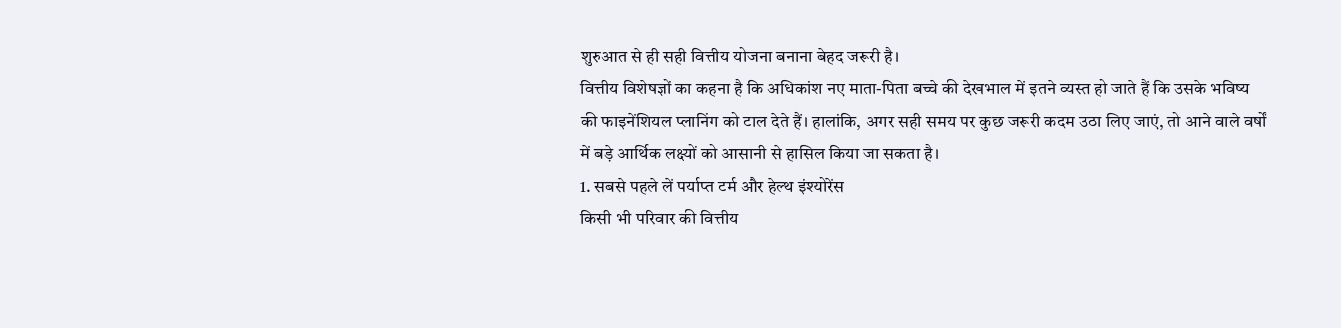शुरुआत से ही सही वित्तीय योजना बनाना बेहद जरूरी है।
वित्तीय विशेषज्ञों का कहना है कि अधिकांश नए माता-पिता बच्चे की देखभाल में इतने व्यस्त हो जाते हैं कि उसके भविष्य की फाइनेंशियल प्लानिंग को टाल देते हैं। हालांकि, अगर सही समय पर कुछ जरूरी कदम उठा लिए जाएं, तो आने वाले वर्षों में बड़े आर्थिक लक्ष्यों को आसानी से हासिल किया जा सकता है।
1. सबसे पहले लें पर्याप्त टर्म और हेल्थ इंश्योरेंस
किसी भी परिवार की वित्तीय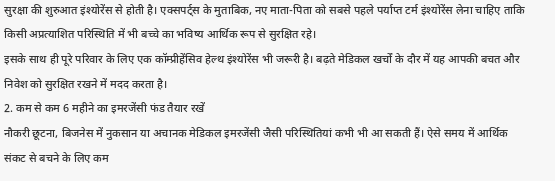सुरक्षा की शुरुआत इंश्योरेंस से होती है। एक्सपर्ट्स के मुताबिक, नए माता-पिता को सबसे पहले पर्याप्त टर्म इंश्योरेंस लेना चाहिए ताकि किसी अप्रत्याशित परिस्थिति में भी बच्चे का भविष्य आर्थिक रूप से सुरक्षित रहे।
इसके साथ ही पूरे परिवार के लिए एक कॉम्प्रीहेंसिव हेल्थ इंश्योरेंस भी जरूरी है। बढ़ते मेडिकल खर्चों के दौर में यह आपकी बचत और निवेश को सुरक्षित रखने में मदद करता है।
2. कम से कम 6 महीने का इमरजेंसी फंड तैयार रखें
नौकरी छूटना, बिजनेस में नुकसान या अचानक मेडिकल इमरजेंसी जैसी परिस्थितियां कभी भी आ सकती हैं। ऐसे समय में आर्थिक संकट से बचने के लिए कम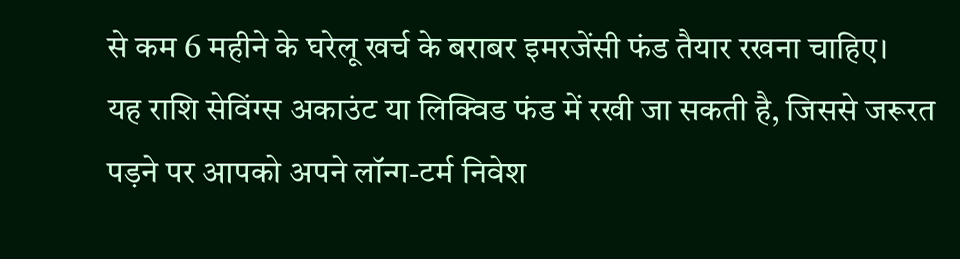से कम 6 महीने के घरेलू खर्च के बराबर इमरजेंसी फंड तैयार रखना चाहिए।
यह राशि सेविंग्स अकाउंट या लिक्विड फंड में रखी जा सकती है, जिससे जरूरत पड़ने पर आपको अपने लॉन्ग-टर्म निवेश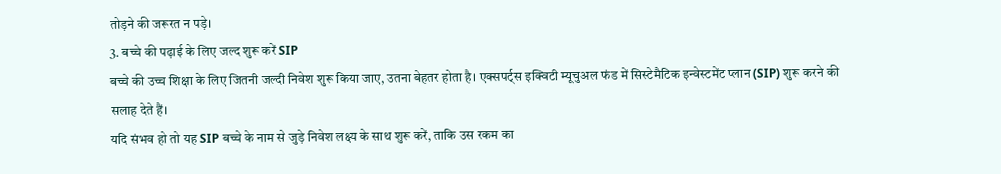तोड़ने की जरूरत न पड़े।
3. बच्चे की पढ़ाई के लिए जल्द शुरू करें SIP
बच्चे की उच्च शिक्षा के लिए जितनी जल्दी निवेश शुरू किया जाए, उतना बेहतर होता है। एक्सपर्ट्स इक्विटी म्यूचुअल फंड में सिस्टेमैटिक इन्वेस्टमेंट प्लान (SIP) शुरू करने की सलाह देते हैं।
यदि संभव हो तो यह SIP बच्चे के नाम से जुड़े निवेश लक्ष्य के साथ शुरू करें, ताकि उस रकम का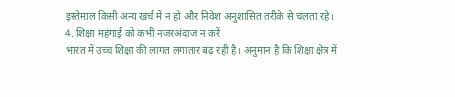इस्तेमाल किसी अन्य खर्च में न हो और निवेश अनुशासित तरीके से चलता रहे।
4. शिक्षा महंगाई को कभी नजरअंदाज न करें
भारत में उच्च शिक्षा की लागत लगातार बढ़ रही है। अनुमान है कि शिक्षा क्षेत्र में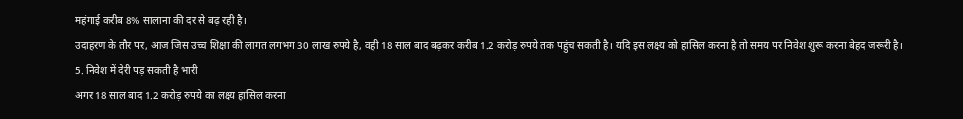महंगाई करीब 8% सालाना की दर से बढ़ रही है।
उदाहरण के तौर पर, आज जिस उच्च शिक्षा की लागत लगभग 30 लाख रुपये है, वही 18 साल बाद बढ़कर करीब 1.2 करोड़ रुपये तक पहुंच सकती है। यदि इस लक्ष्य को हासिल करना है तो समय पर निवेश शुरू करना बेहद जरूरी है।
5. निवेश में देरी पड़ सकती है भारी
अगर 18 साल बाद 1.2 करोड़ रुपये का लक्ष्य हासिल करना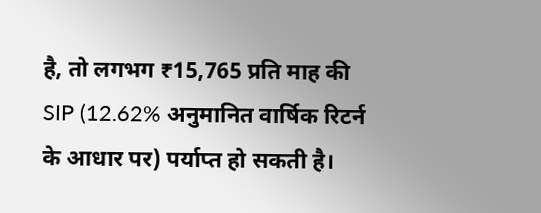है, तो लगभग ₹15,765 प्रति माह की SIP (12.62% अनुमानित वार्षिक रिटर्न के आधार पर) पर्याप्त हो सकती है।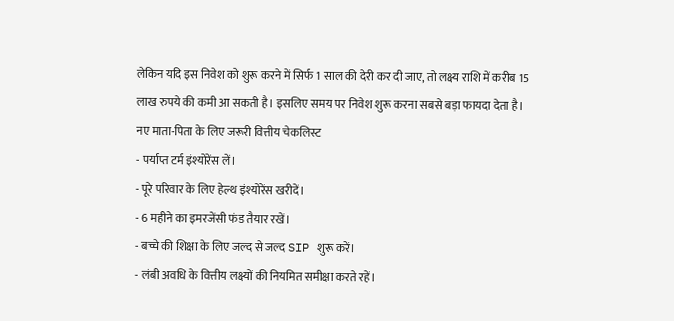लेकिन यदि इस निवेश को शुरू करने में सिर्फ 1 साल की देरी कर दी जाए, तो लक्ष्य राशि में करीब 15 लाख रुपये की कमी आ सकती है। इसलिए समय पर निवेश शुरू करना सबसे बड़ा फायदा देता है।
नए माता-पिता के लिए जरूरी वित्तीय चेकलिस्ट
- पर्याप्त टर्म इंश्योरेंस लें।
- पूरे परिवार के लिए हेल्थ इंश्योरेंस खरीदें।
- 6 महीने का इमरजेंसी फंड तैयार रखें।
- बच्चे की शिक्षा के लिए जल्द से जल्द SIP शुरू करें।
- लंबी अवधि के वित्तीय लक्ष्यों की नियमित समीक्षा करते रहें।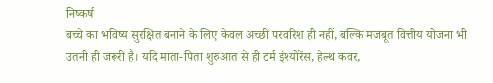निष्कर्ष
बच्चे का भविष्य सुरक्षित बनाने के लिए केवल अच्छी परवरिश ही नहीं, बल्कि मजबूत वित्तीय योजना भी उतनी ही जरूरी है। यदि माता-पिता शुरुआत से ही टर्म इंश्योरेंस, हेल्थ कवर,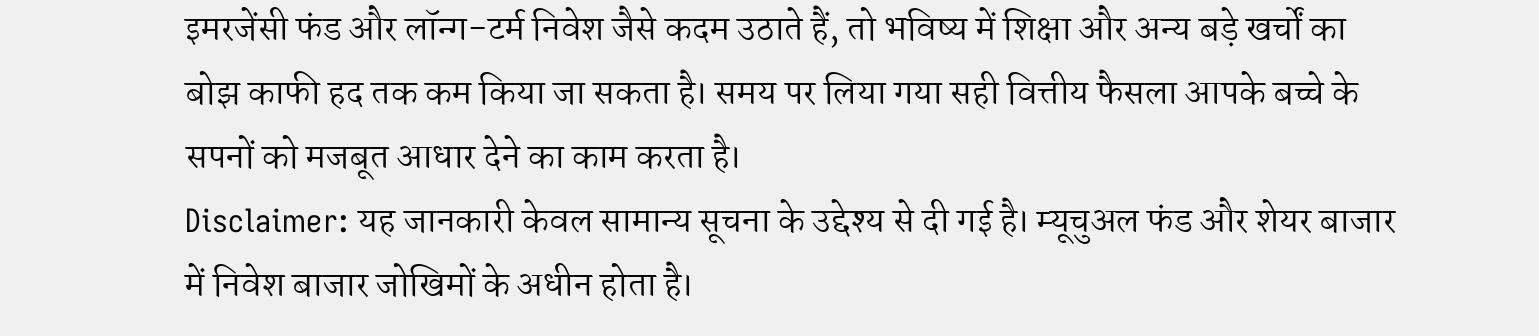इमरजेंसी फंड और लॉन्ग-टर्म निवेश जैसे कदम उठाते हैं, तो भविष्य में शिक्षा और अन्य बड़े खर्चों का बोझ काफी हद तक कम किया जा सकता है। समय पर लिया गया सही वित्तीय फैसला आपके बच्चे के सपनों को मजबूत आधार देने का काम करता है।
Disclaimer: यह जानकारी केवल सामान्य सूचना के उद्देश्य से दी गई है। म्यूचुअल फंड और शेयर बाजार में निवेश बाजार जोखिमों के अधीन होता है।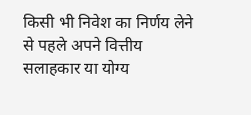किसी भी निवेश का निर्णय लेने से पहले अपने वित्तीय सलाहकार या योग्य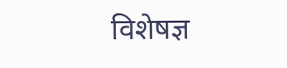विशेषज्ञ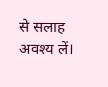से सलाह अवश्य लें।